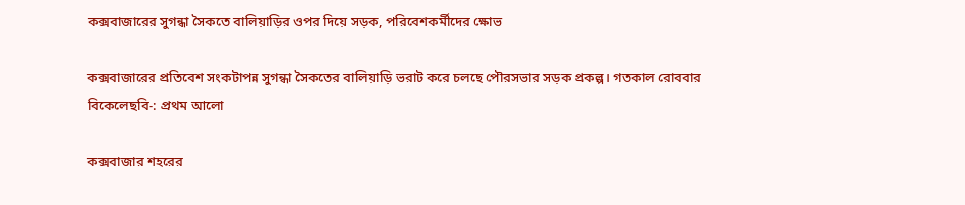কক্সবাজারের সুগন্ধা সৈকতে বালিয়াড়ির ওপর দিয়ে সড়ক, পরিবেশকর্মীদের ক্ষোভ

কক্সবাজারের প্রতিবেশ সংকটাপন্ন সুগন্ধা সৈকতের বালিয়াড়ি ভরাট করে চলছে পৌরসভার সড়ক প্রকল্প। গতকাল রোববার বিকেলেছবি-: প্রথম আলো

কক্সবাজার শহরের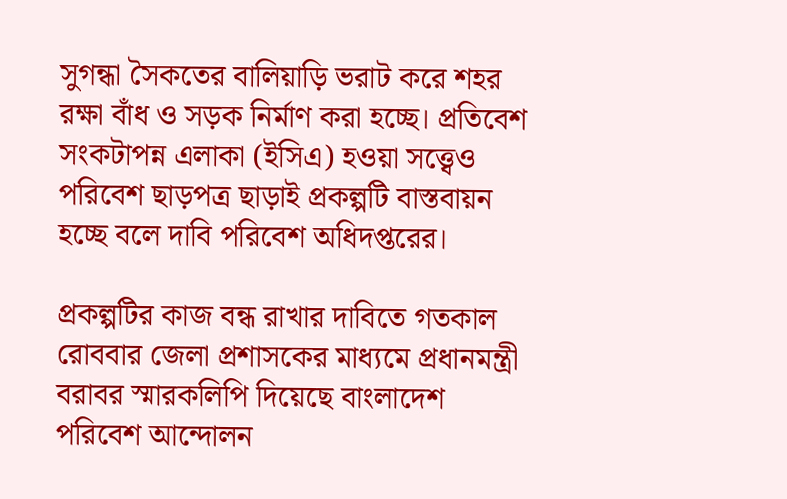সুগন্ধা সৈকতের বালিয়াড়ি ভরাট করে শহর রক্ষা বাঁধ ও সড়ক নির্মাণ করা হচ্ছে। প্রতিবেশ সংকটাপন্ন এলাকা (ইসিএ) হওয়া সত্ত্বেও পরিবেশ ছাড়পত্র ছাড়াই প্রকল্পটি বাস্তবায়ন হচ্ছে বলে দাবি পরিবেশ অধিদপ্তরের।

প্রকল্পটির কাজ বন্ধ রাখার দাবিতে গতকাল রোববার জেলা প্রশাসকের মাধ্যমে প্রধানমন্ত্রী বরাবর স্মারকলিপি দিয়েছে বাংলাদেশ পরিবেশ আন্দোলন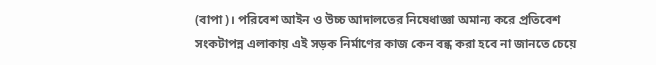(বাপা)। পরিবেশ আইন ও উচ্চ আদালতের নিষেধাজ্ঞা অমান্য করে প্রতিবেশ সংকটাপন্ন এলাকায় এই সড়ক নির্মাণের কাজ কেন বন্ধ করা হবে না জানতে চেয়ে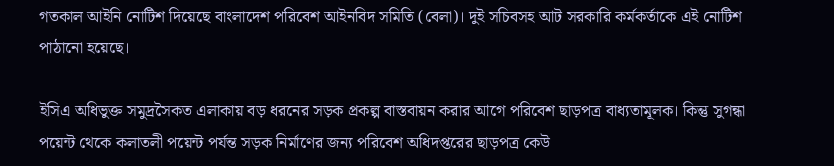গতকাল আইনি নোটিশ দিয়েছে বাংলাদেশ পরিবেশ আইনবিদ সমিতি (বেলা)। দুই সচিবসহ আট সরকারি কর্মকর্তাকে এই নোটিশ পাঠানো হয়েছে।

ইসিএ অধিভুক্ত সমুদ্রসৈকত এলাকায় বড় ধরনের সড়ক প্রকল্প বাস্তবায়ন করার আগে পরিবেশ ছাড়পত্র বাধ্যতামূলক। কিন্তু সুগন্ধা পয়েন্ট থেকে কলাতলী পয়েন্ট পর্যন্ত সড়ক নির্মাণের জন্য পরিবেশ অধিদপ্তরের ছাড়পত্র কেউ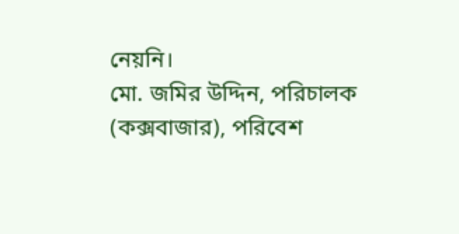নেয়নি।
মো. জমির উদ্দিন, পরিচালক (কক্সবাজার), পরিবেশ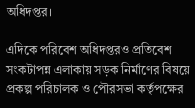অধিদপ্তর।

এদিকে পরিবেশ অধিদপ্তরও প্রতিবেশ সংকটাপন্ন এলাকায় সড়ক নির্মাণের বিষয়ে প্রকল্প পরিচালক ও পৌরসভা কর্তৃপক্ষের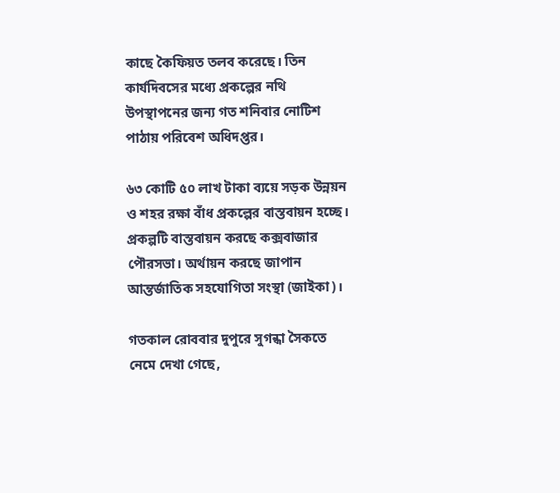কাছে কৈফিয়ত তলব করেছে। তিন কার্যদিবসের মধ্যে প্রকল্পের নথি উপস্থাপনের জন্য গত শনিবার নোটিশ পাঠায় পরিবেশ অধিদপ্তর।

৬৩ কোটি ৫০ লাখ টাকা ব্যয়ে সড়ক উন্নয়ন ও শহর রক্ষা বাঁধ প্রকল্পের বাস্তবায়ন হচ্ছে। প্রকল্পটি বাস্তবায়ন করছে কক্সবাজার পৌরসভা। অর্থায়ন করছে জাপান আন্তর্জাতিক সহযোগিতা সংস্থা (জাইকা)।

গতকাল রোববার দুপুরে সুগন্ধা সৈকতে নেমে দেখা গেছে,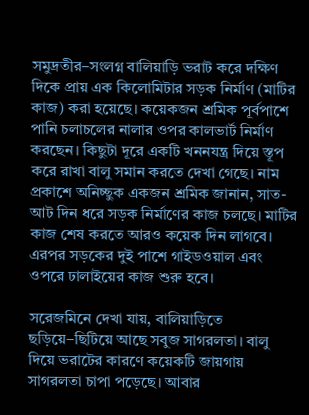সমুদ্রতীর–সংলগ্ন বালিয়াড়ি ভরাট করে দক্ষিণ দিকে প্রায় এক কিলোমিটার সড়ক নির্মাণ (মাটির কাজ) করা হয়েছে। কয়েকজন শ্রমিক পূর্বপাশে পানি চলাচলের নালার ওপর কালভার্ট নির্মাণ করছেন। কিছুটা দূরে একটি খননযন্ত্র দিয়ে স্তূপ করে রাখা বালু সমান করতে দেখা গেছে। নাম প্রকাশে অনিচ্ছুক একজন শ্রমিক জানান, সাত-আট দিন ধরে সড়ক নির্মাণের কাজ চলছে। মাটির কাজ শেষ করতে আরও কয়েক দিন লাগবে। এরপর সড়কের দুই পাশে গাইডওয়াল এবং ওপরে ঢালাইয়ের কাজ শুরু হবে।

সরেজমিনে দেখা যায়, বালিয়াড়িতে ছড়িয়ে–ছিটিয়ে আছে সবুজ সাগরলতা। বালু দিয়ে ভরাটের কারণে কয়েকটি জায়গায় সাগরলতা চাপা পড়েছে। আবার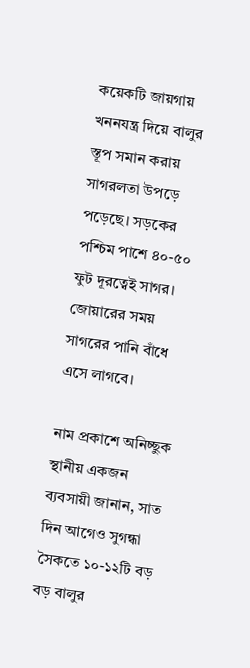কয়েকটি জায়গায় খননযন্ত্র দিয়ে বালুর স্তূপ সমান করায় সাগরলতা উপড়ে পড়েছে। সড়কের পশ্চিম পাশে ৪০-৫০ ফুট দূরত্বেই সাগর। জোয়ারের সময় সাগরের পানি বাঁধে এসে লাগবে।

নাম প্রকাশে অনিচ্ছুক স্থানীয় একজন ব্যবসায়ী জানান, সাত দিন আগেও সুগন্ধা সৈকতে ১০-১২টি বড় বড় বালুর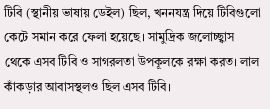টিবি (স্থানীয় ভাষায় ডেইল) ছিল, খননযন্ত্র দিয়ে টিবিগুলো কেটে সমান করে ফেলা হয়েছে। সামুদ্রিক জলোচ্ছ্বাস থেকে এসব টিবি ও সাগরলতা উপকূলকে রক্ষা করত। লাল কাঁকড়ার আবাসস্থলও ছিল এসব টিবি।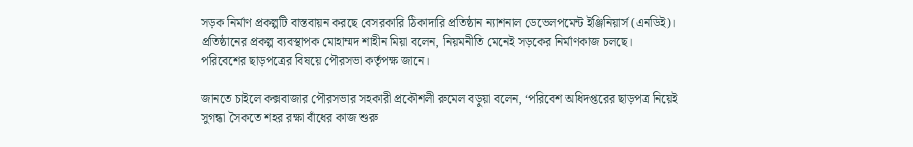সড়ক নির্মাণ প্রকল্পটি বাস্তবায়ন করছে বেসরকারি ঠিকাদারি প্রতিষ্ঠান ন্যাশনাল ডেভেলপমেন্ট ইঞ্জিনিয়ার্স (এনডিই)। প্রতিষ্ঠানের প্রকল্প ব্যবস্থাপক মোহাম্মদ শাহীন মিয়া বলেন, নিয়মনীতি মেনেই সড়কের নির্মাণকাজ চলছে। পরিবেশের ছাড়পত্রের বিষয়ে পৌরসভা কর্তৃপক্ষ জানে।

জানতে চাইলে কক্সবাজার পৌরসভার সহকারী প্রকৌশলী রুমেল বড়ুয়া বলেন, ‘পরিবেশ অধিদপ্তরের ছাড়পত্র নিয়েই সুগন্ধা সৈকতে শহর রক্ষা বাঁধের কাজ শুরু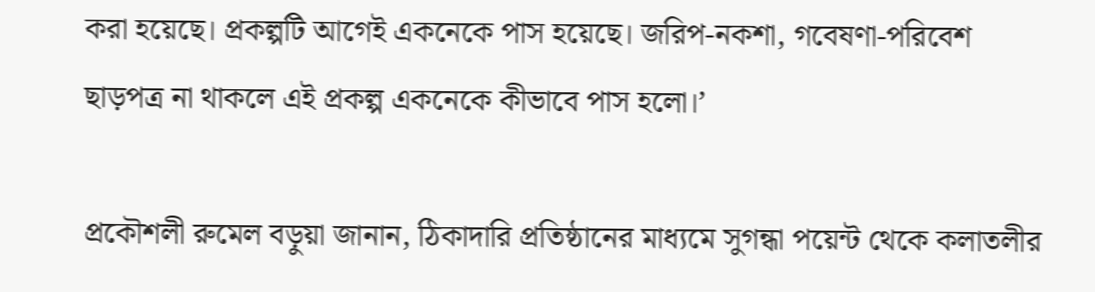করা হয়েছে। প্রকল্পটি আগেই একনেকে পাস হয়েছে। জরিপ-নকশা, গবেষণা-পরিবেশ ছাড়পত্র না থাকলে এই প্রকল্প একনেকে কীভাবে পাস হলো।’

প্রকৌশলী রুমেল বড়ুয়া জানান, ঠিকাদারি প্রতিষ্ঠানের মাধ্যমে সুগন্ধা পয়েন্ট থেকে কলাতলীর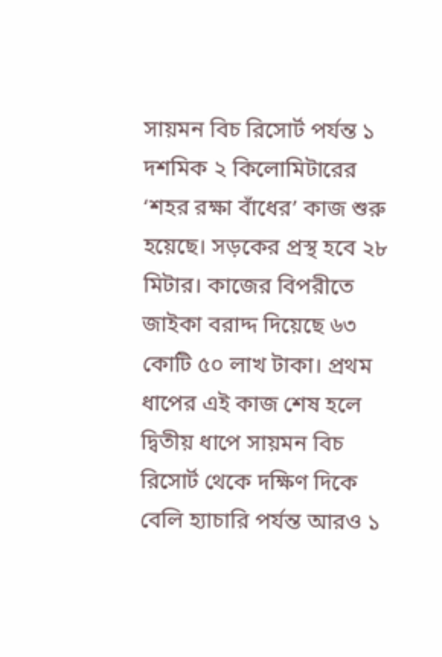সায়মন বিচ রিসোর্ট পর্যন্ত ১ দশমিক ২ কিলোমিটারের ‘শহর রক্ষা বাঁধের’ কাজ শুরু হয়েছে। সড়কের প্রস্থ হবে ২৮ মিটার। কাজের বিপরীতে জাইকা বরাদ্দ দিয়েছে ৬৩ কোটি ৫০ লাখ টাকা। প্রথম ধাপের এই কাজ শেষ হলে দ্বিতীয় ধাপে সায়মন বিচ রিসোর্ট থেকে দক্ষিণ দিকে বেলি হ্যাচারি পর্যন্ত আরও ১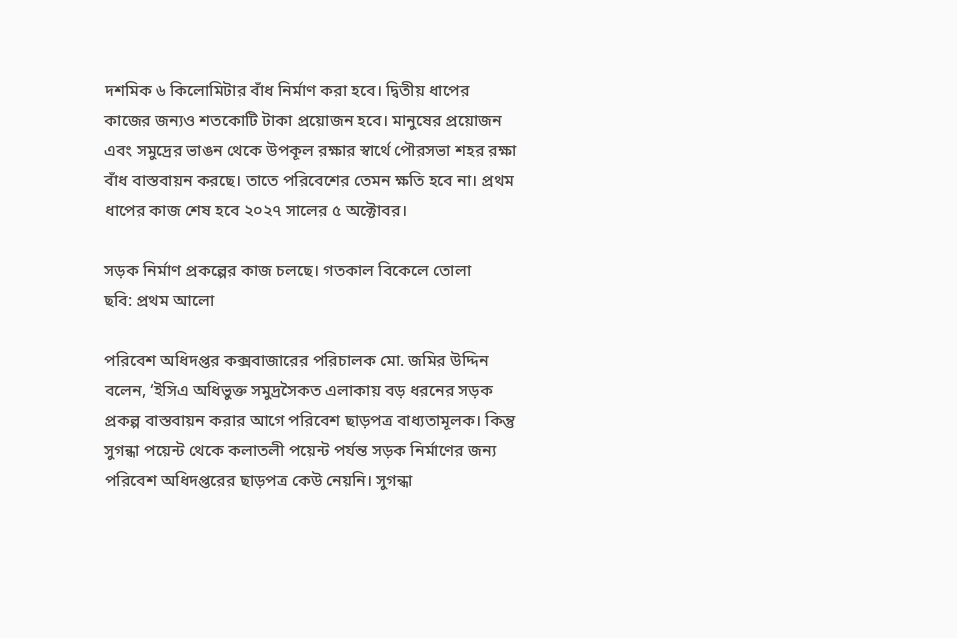দশমিক ৬ কিলোমিটার বাঁধ নির্মাণ করা হবে। দ্বিতীয় ধাপের কাজের জন্যও শতকোটি টাকা প্রয়োজন হবে। মানুষের প্রয়োজন এবং সমুদ্রের ভাঙন থেকে উপকূল রক্ষার স্বার্থে পৌরসভা শহর রক্ষা বাঁধ বাস্তবায়ন করছে। তাতে পরিবেশের তেমন ক্ষতি হবে না। প্রথম ধাপের কাজ শেষ হবে ২০২৭ সালের ৫ অক্টোবর।

সড়ক নির্মাণ প্রকল্পের কাজ চলছে। গতকাল বিকেলে তোলা
ছবি: প্রথম আলো

পরিবেশ অধিদপ্তর কক্সবাজারের পরিচালক মো. জমির উদ্দিন বলেন, ‘ইসিএ অধিভুক্ত সমুদ্রসৈকত এলাকায় বড় ধরনের সড়ক প্রকল্প বাস্তবায়ন করার আগে পরিবেশ ছাড়পত্র বাধ্যতামূলক। কিন্তু সুগন্ধা পয়েন্ট থেকে কলাতলী পয়েন্ট পর্যন্ত সড়ক নির্মাণের জন্য পরিবেশ অধিদপ্তরের ছাড়পত্র কেউ নেয়নি। সুগন্ধা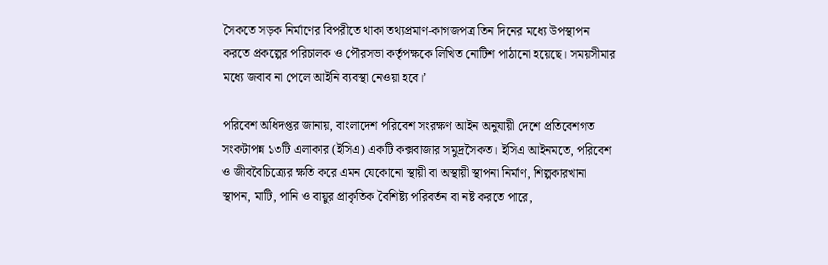সৈকতে সড়ক নির্মাণের বিপরীতে থাকা তথ্যপ্রমাণ-কাগজপত্র তিন দিনের মধ্যে উপস্থাপন করতে প্রকল্পের পরিচালক ও পৌরসভা কর্তৃপক্ষকে লিখিত নোটিশ পাঠানো হয়েছে। সময়সীমার মধ্যে জবাব না পেলে আইনি ব্যবস্থা নেওয়া হবে।’

পরিবেশ অধিদপ্তর জানায়, বাংলাদেশ পরিবেশ সংরক্ষণ আইন অনুযায়ী দেশে প্রতিবেশগত সংকটাপন্ন ১৩টি এলাকার (ইসিএ) একটি কক্সবাজার সমুদ্রসৈকত। ইসিএ আইনমতে, পরিবেশ ও জীববৈচিত্র্যের ক্ষতি করে এমন যেকোনো স্থায়ী বা অস্থায়ী স্থাপনা নির্মাণ, শিল্পকারখানা স্থাপন, মাটি, পানি ও বায়ুর প্রাকৃতিক বৈশিষ্ট্য পরিবর্তন বা নষ্ট করতে পারে,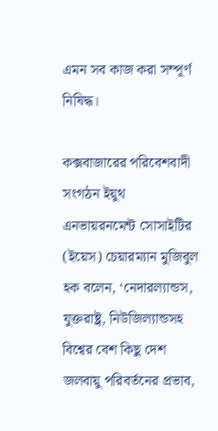এমন সব কাজ করা সম্পূর্ণ নিষিদ্ধ।

কক্সবাজারের পরিবেশবাদী সংগঠন ইয়ুথ এনভায়রনমেন্ট সোসাইটির (ইয়েস) চেয়ারম্যান মুজিবুল হক বলেন, ‘নেদারল্যান্ডস, যুক্তরাষ্ট্র, নিউজিল্যান্ডসহ বিশ্বের বেশ কিছু দেশ জলবায়ু পরিবর্তনের প্রভাব,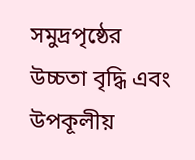সমুদ্রপৃষ্ঠের উচ্চতা বৃদ্ধি এবং উপকূলীয়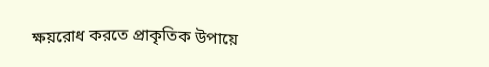ক্ষয়রোধ করতে প্রাকৃতিক উপায়ে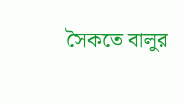সৈকতে বালুর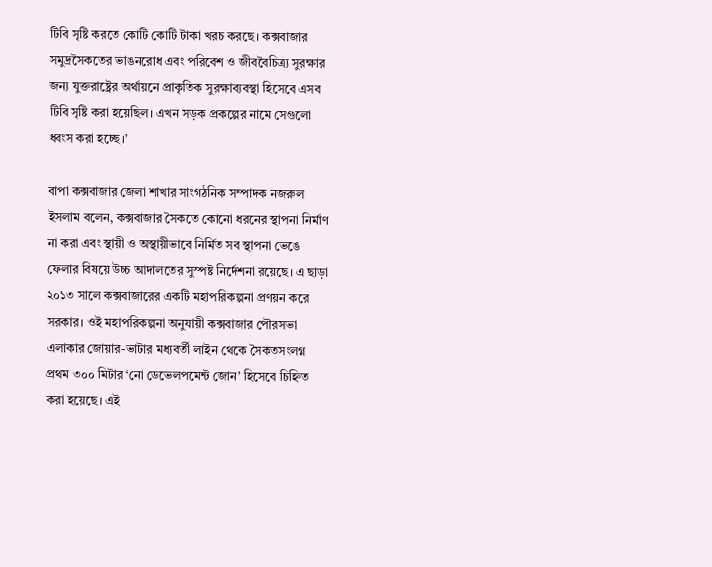টিবি সৃষ্টি করতে কোটি কোটি টাকা খরচ করছে। কক্সবাজার সমুদ্রসৈকতের ভাঙনরোধ এবং পরিবেশ ও জীববৈচিত্র্য সুরক্ষার জন্য যুক্তরাষ্ট্রের অর্থায়নে প্রাকৃতিক সুরক্ষাব্যবস্থা হিসেবে এসব টিবি সৃষ্টি করা হয়েছিল। এখন সড়ক প্রকল্পের নামে সেগুলো ধ্বংস করা হচ্ছে।’

বাপা কক্সবাজার জেলা শাখার সাংগঠনিক সম্পাদক নজরুল ইসলাম বলেন, কক্সবাজার সৈকতে কোনো ধরনের স্থাপনা নির্মাণ না করা এবং স্থায়ী ও অস্থায়ীভাবে নির্মিত সব স্থাপনা ভেঙে ফেলার বিষয়ে উচ্চ আদালতের সুস্পষ্ট নির্দেশনা রয়েছে। এ ছাড়া ২০১৩ সালে কক্সবাজারের একটি মহাপরিকল্পনা প্রণয়ন করে সরকার। ওই মহাপরিকল্পনা অনুযায়ী কক্সবাজার পৌরসভা এলাকার জোয়ার-ভাটার মধ্যবর্তী লাইন থেকে সৈকতসংলগ্ন প্রথম ৩০০ মিটার ‘নো ডেভেলপমেন্ট জোন’ হিসেবে চিহ্নিত করা হয়েছে। এই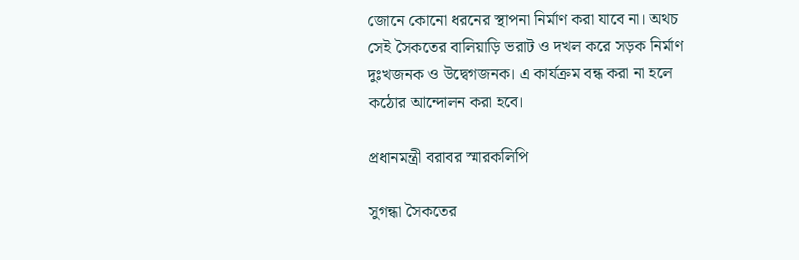জোনে কোনো ধরনের স্থাপনা নির্মাণ করা যাবে না। অথচ সেই সৈকতের বালিয়াড়ি ভরাট ও দখল করে সড়ক নির্মাণ দুঃখজনক ও উদ্বেগজনক। এ কার্যক্রম বন্ধ করা না হলে কঠোর আন্দোলন করা হবে।

প্রধানমন্ত্রী বরাবর স্মারকলিপি

সুগন্ধা সৈকতের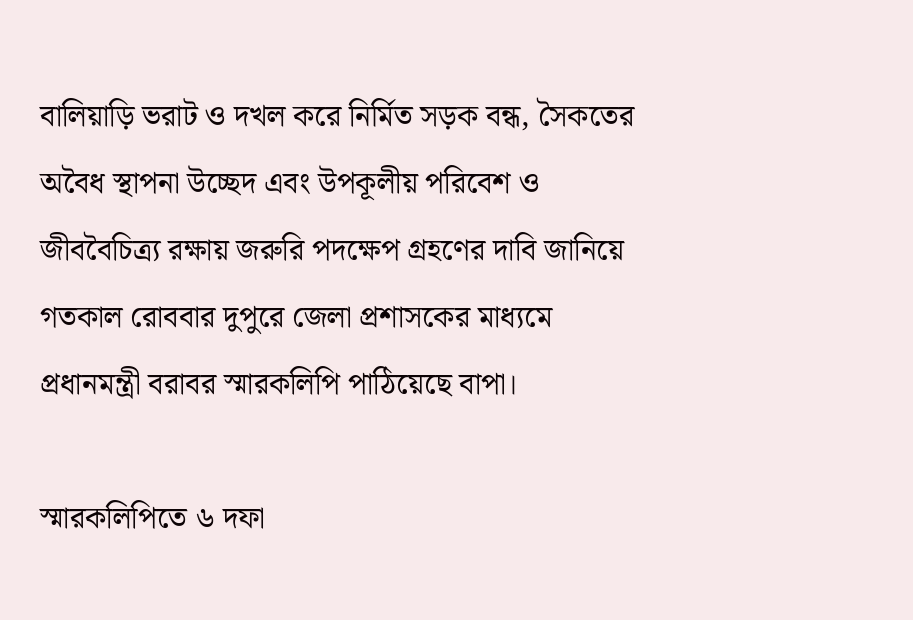বালিয়াড়ি ভরাট ও দখল করে নির্মিত সড়ক বন্ধ, সৈকতের অবৈধ স্থাপনা উচ্ছেদ এবং উপকূলীয় পরিবেশ ও জীববৈচিত্র্য রক্ষায় জরুরি পদক্ষেপ গ্রহণের দাবি জানিয়ে গতকাল রোববার দুপুরে জেলা প্রশাসকের মাধ্যমে প্রধানমন্ত্রী বরাবর স্মারকলিপি পাঠিয়েছে বাপা।

স্মারকলিপিতে ৬ দফা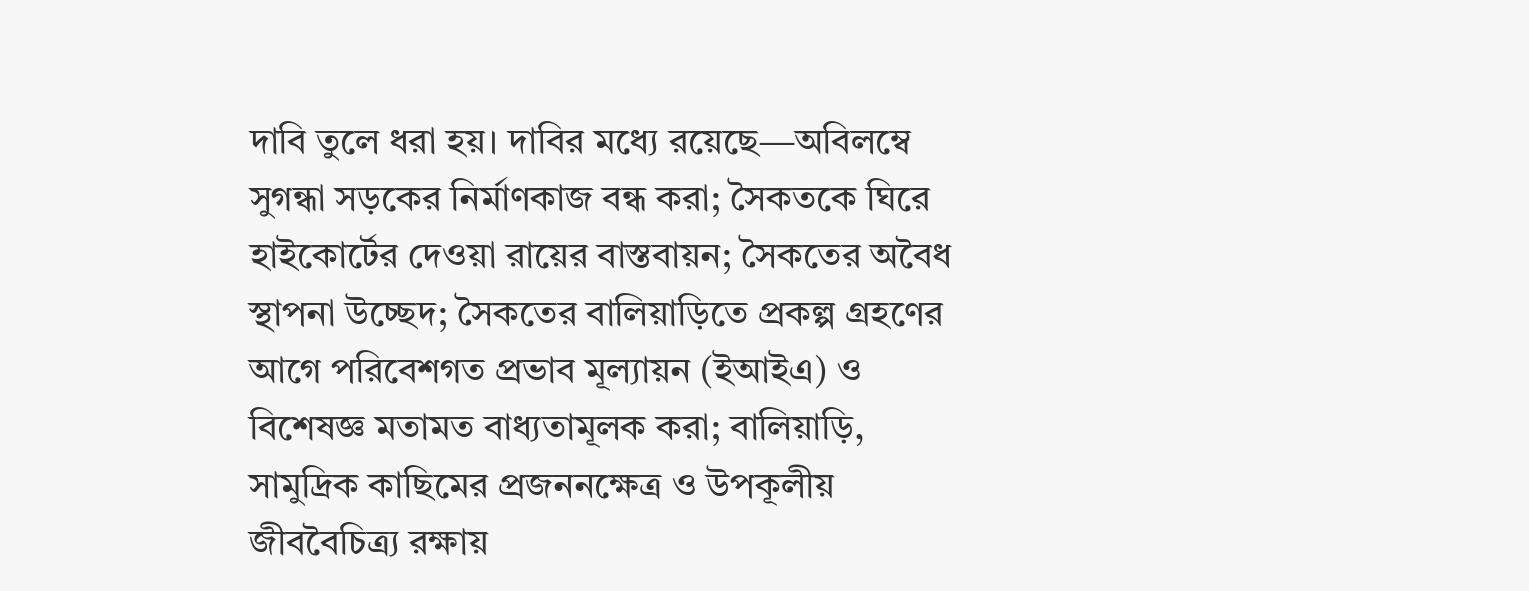দাবি তুলে ধরা হয়। দাবির মধ্যে রয়েছে—অবিলম্বে সুগন্ধা সড়কের নির্মাণকাজ বন্ধ করা; সৈকতকে ঘিরে হাইকোর্টের দেওয়া রায়ের বাস্তবায়ন; সৈকতের অবৈধ স্থাপনা উচ্ছেদ; সৈকতের বালিয়াড়িতে প্রকল্প গ্রহণের আগে পরিবেশগত প্রভাব মূল্যায়ন (ইআইএ) ও বিশেষজ্ঞ মতামত বাধ্যতামূলক করা; বালিয়াড়ি, সামুদ্রিক কাছিমের প্রজননক্ষেত্র ও উপকূলীয় জীববৈচিত্র্য রক্ষায়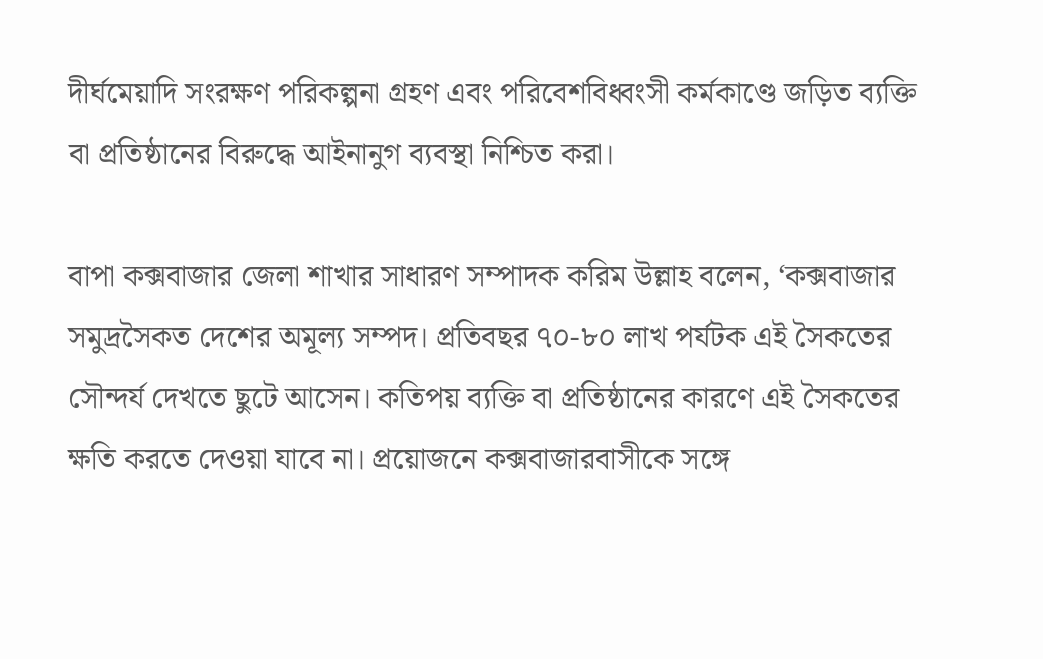দীর্ঘমেয়াদি সংরক্ষণ পরিকল্পনা গ্রহণ এবং পরিবেশবিধ্বংসী কর্মকাণ্ডে জড়িত ব্যক্তি বা প্রতিষ্ঠানের বিরুদ্ধে আইনানুগ ব্যবস্থা নিশ্চিত করা।

বাপা কক্সবাজার জেলা শাখার সাধারণ সম্পাদক করিম উল্লাহ বলেন, ‘কক্সবাজার সমুদ্রসৈকত দেশের অমূল্য সম্পদ। প্রতিবছর ৭০-৮০ লাখ পর্যটক এই সৈকতের সৌন্দর্য দেখতে ছুটে আসেন। কতিপয় ব্যক্তি বা প্রতিষ্ঠানের কারণে এই সৈকতের ক্ষতি করতে দেওয়া যাবে না। প্রয়োজনে কক্সবাজারবাসীকে সঙ্গে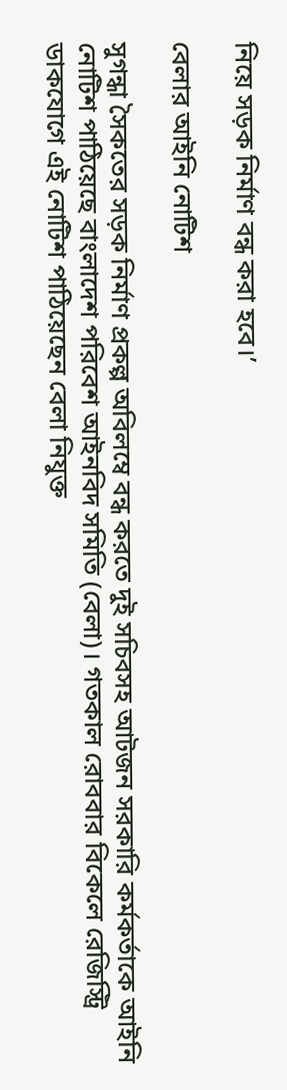নিয়ে সড়ক নির্মাণ বন্ধ করা হবে।’

বেলার আইনি নোটিশ

সুগন্ধা সৈকতের সড়ক নির্মাণ প্রকল্প অবিলম্বে বন্ধ করতে দুই সচিবসহ আটজন সরকারি কর্মকর্তাকে আইনি নোটিশ পাঠিয়েছে বাংলাদেশ পরিবেশ আইনবিদ সমিতি (বেলা)। গতকাল রোববার বিকেলে রেজিস্ট্রি ডাকযোগে এই নোটিশ পাঠিয়েছেন বেলা নিযুক্ত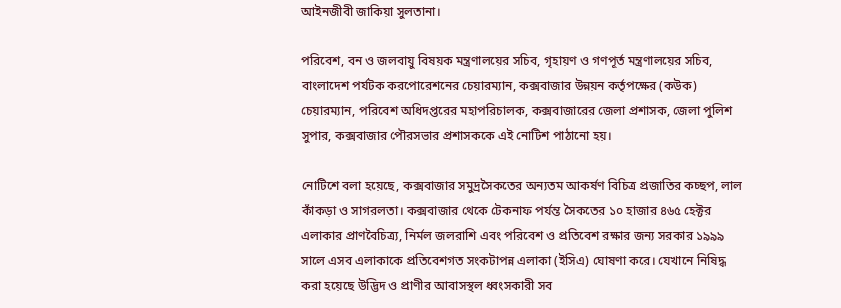আইনজীবী জাকিয়া সুলতানা।

পরিবেশ, বন ও জলবায়ু বিষয়ক মন্ত্রণালয়ের সচিব, গৃহায়ণ ও গণপূর্ত মন্ত্রণালয়ের সচিব, বাংলাদেশ পর্যটক করপোরেশনের চেয়ারম্যান, কক্সবাজার উন্নয়ন কর্তৃপক্ষের (কউক) চেয়ারম্যান, পরিবেশ অধিদপ্তরের মহাপরিচালক, কক্সবাজারের জেলা প্রশাসক, জেলা পুলিশ সুপার, কক্সবাজার পৌরসভার প্রশাসককে এই নোটিশ পাঠানো হয়।

নোটিশে বলা হয়েছে, কক্সবাজার সমুদ্রসৈকতের অন্যতম আকর্ষণ বিচিত্র প্রজাতির কচ্ছপ, লাল কাঁকড়া ও সাগরলতা। কক্সবাজার থেকে টেকনাফ পর্যন্ত সৈকতের ১০ হাজার ৪৬৫ হেক্টর এলাকার প্রাণবৈচিত্র্য, নির্মল জলরাশি এবং পরিবেশ ও প্রতিবেশ রক্ষার জন্য সরকার ১৯৯৯ সালে এসব এলাকাকে প্রতিবেশগত সংকটাপন্ন এলাকা (ইসিএ) ঘোষণা করে। যেখানে নিষিদ্ধ করা হয়েছে উদ্ভিদ ও প্রাণীর আবাসস্থল ধ্বংসকারী সব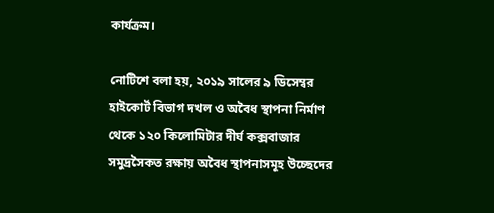কার্যক্রম।

নোটিশে বলা হয়, ২০১৯ সালের ৯ ডিসেম্বর হাইকোর্ট বিভাগ দখল ও অবৈধ স্থাপনা নির্মাণ থেকে ১২০ কিলোমিটার দীর্ঘ কক্সবাজার সমুদ্রসৈকত রক্ষায় অবৈধ স্থাপনাসমূহ উচ্ছেদের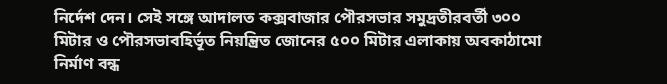নির্দেশ দেন। সেই সঙ্গে আদালত কক্সবাজার পৌরসভার সমুদ্রতীরবর্তী ৩০০ মিটার ও পৌরসভাবহির্ভূত নিয়ন্ত্রিত জোনের ৫০০ মিটার এলাকায় অবকাঠামো নির্মাণ বন্ধ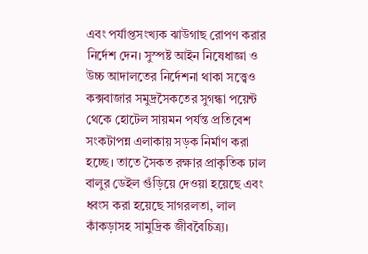এবং পর্যাপ্তসংখ্যক ঝাউগাছ রোপণ করার নির্দেশ দেন। সুস্পষ্ট আইন নিষেধাজ্ঞা ও উচ্চ আদালতের নির্দেশনা থাকা সত্ত্বেও কক্সবাজার সমুদ্রসৈকতের সুগন্ধা পয়েন্ট থেকে হোটেল সায়মন পর্যন্ত প্রতিবেশ সংকটাপন্ন এলাকায় সড়ক নির্মাণ করা হচ্ছে। তাতে সৈকত রক্ষার প্রাকৃতিক ঢাল বালুর ডেইল গুঁড়িয়ে দেওয়া হয়েছে এবং ধ্বংস করা হয়েছে সাগরলতা, লাল কাঁকড়াসহ সামুদ্রিক জীববৈচিত্র্য।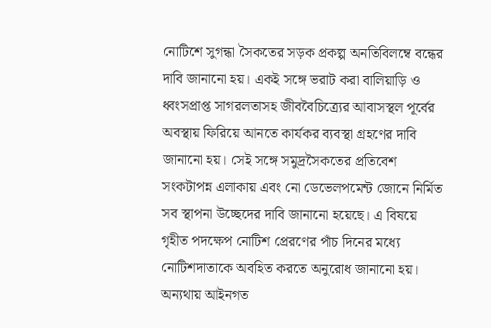নোটিশে সুগন্ধা সৈকতের সড়ক প্রকল্প অনতিবিলম্বে বন্ধের দাবি জানানো হয়। একই সঙ্গে ভরাট করা বালিয়াড়ি ও ধ্বংসপ্রাপ্ত সাগরলতাসহ জীববৈচিত্র্যের আবাসস্থল পূর্বের অবস্থায় ফিরিয়ে আনতে কার্যকর ব্যবস্থা গ্রহণের দাবি জানানো হয়। সেই সঙ্গে সমুদ্রসৈকতের প্রতিবেশ সংকটাপন্ন এলাকায় এবং নো ডেভেলপমেন্ট জোনে নির্মিত সব স্থাপনা উচ্ছেদের দাবি জানানো হয়েছে। এ বিষয়ে গৃহীত পদক্ষেপ নোটিশ প্রেরণের পাঁচ দিনের মধ্যে নোটিশদাতাকে অবহিত করতে অনুরোধ জানানো হয়। অন্যথায় আইনগত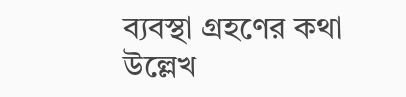ব্যবস্থা গ্রহণের কথা উল্লেখ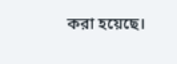করা হয়েছে।